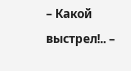– Какой выстрел!.. –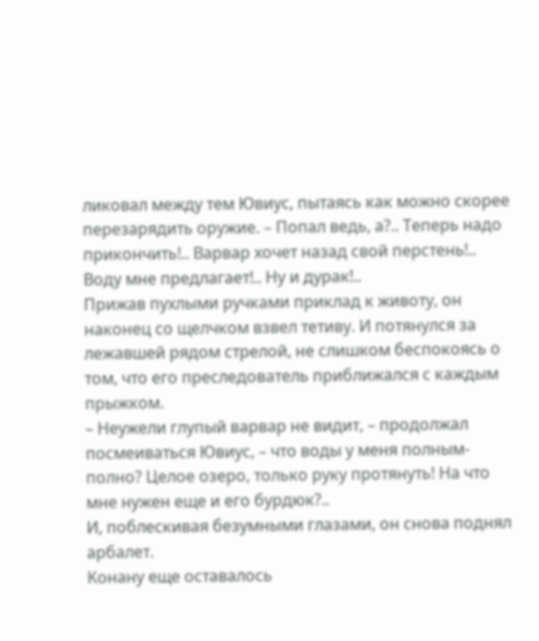ликовал между тем Ювиус, пытаясь как можно скорее перезарядить оружие. – Попал ведь, а?.. Теперь надо прикончить!.. Варвар хочет назад свой перстень!.. Воду мне предлагает!.. Ну и дурак!..
Прижав пухлыми ручками приклад к животу, он наконец со щелчком взвел тетиву. И потянулся за лежавшей рядом стрелой, не слишком беспокоясь о том, что его преследователь приближался с каждым прыжком.
– Неужели глупый варвар не видит, – продолжал посмеиваться Ювиус, – что воды у меня полным-полно? Целое озеро, только руку протянуть! На что мне нужен еще и его бурдюк?..
И, поблескивая безумными глазами, он снова поднял арбалет.
Конану еще оставалось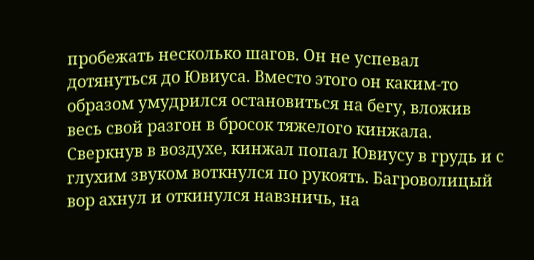пробежать несколько шагов. Он не успевал дотянуться до Ювиуса. Вместо этого он каким-то образом умудрился остановиться на бегу, вложив весь свой разгон в бросок тяжелого кинжала. Сверкнув в воздухе, кинжал попал Ювиусу в грудь и с глухим звуком воткнулся по рукоять. Багроволицый вор ахнул и откинулся навзничь, на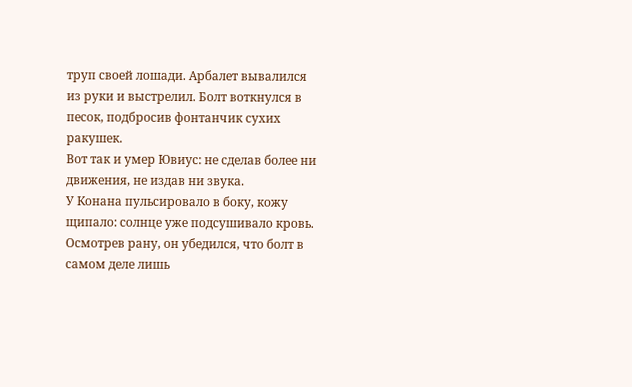труп своей лошади. Арбалет вывалился из руки и выстрелил. Болт воткнулся в песок, подбросив фонтанчик сухих ракушек.
Вот так и умер Ювиус: не сделав более ни движения, не издав ни звука.
У Конана пульсировало в боку, кожу щипало: солнце уже подсушивало кровь. Осмотрев рану, он убедился, что болт в самом деле лишь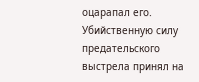оцарапал его. Убийственную силу предательского выстрела принял на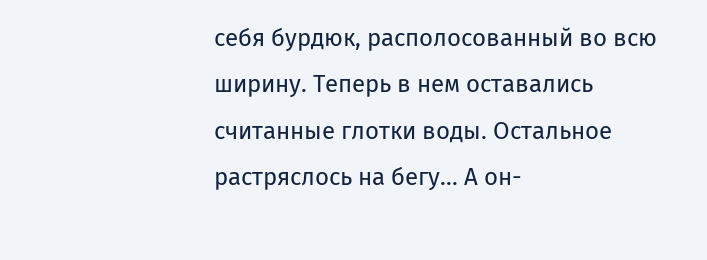себя бурдюк, располосованный во всю ширину. Теперь в нем оставались считанные глотки воды. Остальное растряслось на бегу... А он-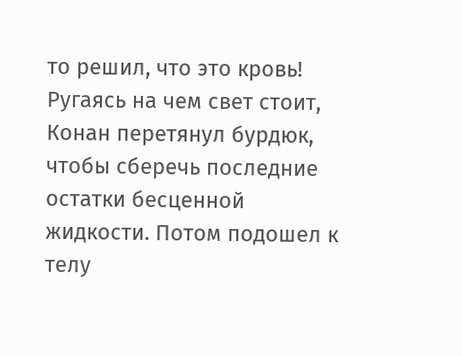то решил, что это кровь!
Ругаясь на чем свет стоит, Конан перетянул бурдюк, чтобы сберечь последние остатки бесценной жидкости. Потом подошел к телу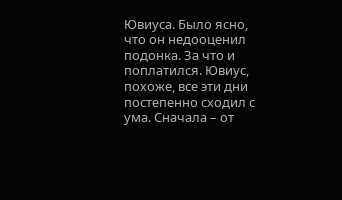Ювиуса. Было ясно, что он недооценил подонка. За что и поплатился. Ювиус, похоже, все эти дни постепенно сходил с ума. Сначала – от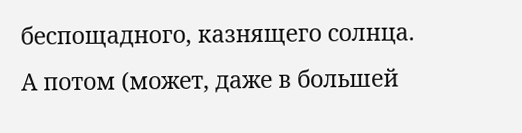беспощадного, казнящего солнца. А потом (может, даже в большей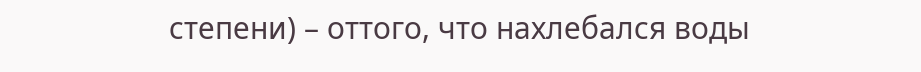степени) – оттого, что нахлебался воды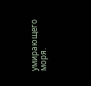умирающего моря.